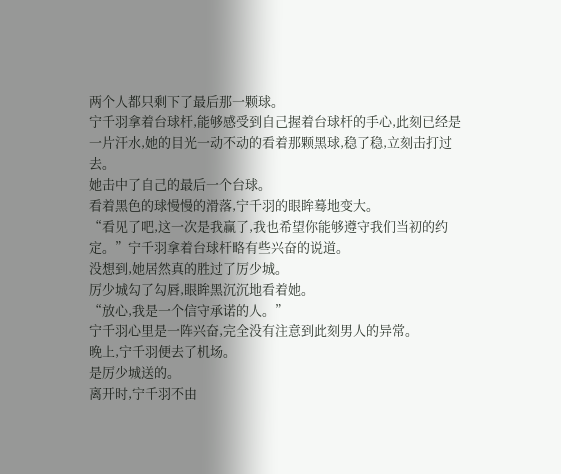两个人都只剩下了最后那一颗球。
宁千羽拿着台球杆,能够感受到自己握着台球杆的手心,此刻已经是一片汗水,她的目光一动不动的看着那颗黑球,稳了稳,立刻击打过去。
她击中了自己的最后一个台球。
看着黑色的球慢慢的滑落,宁千羽的眼眸蓦地变大。
“看见了吧,这一次是我赢了,我也希望你能够遵守我们当初的约定。”宁千羽拿着台球杆略有些兴奋的说道。
没想到,她居然真的胜过了厉少城。
厉少城勾了勾唇,眼眸黑沉沉地看着她。
“放心,我是一个信守承诺的人。”
宁千羽心里是一阵兴奋,完全没有注意到此刻男人的异常。
晚上,宁千羽便去了机场。
是厉少城送的。
离开时,宁千羽不由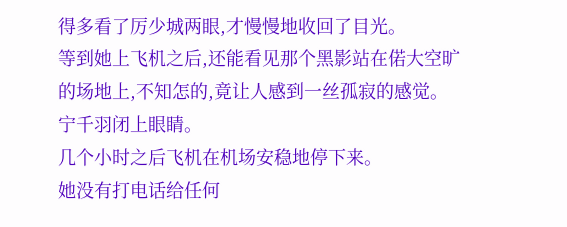得多看了厉少城两眼,才慢慢地收回了目光。
等到她上飞机之后,还能看见那个黑影站在偌大空旷的场地上,不知怎的,竟让人感到一丝孤寂的感觉。
宁千羽闭上眼睛。
几个小时之后飞机在机场安稳地停下来。
她没有打电话给任何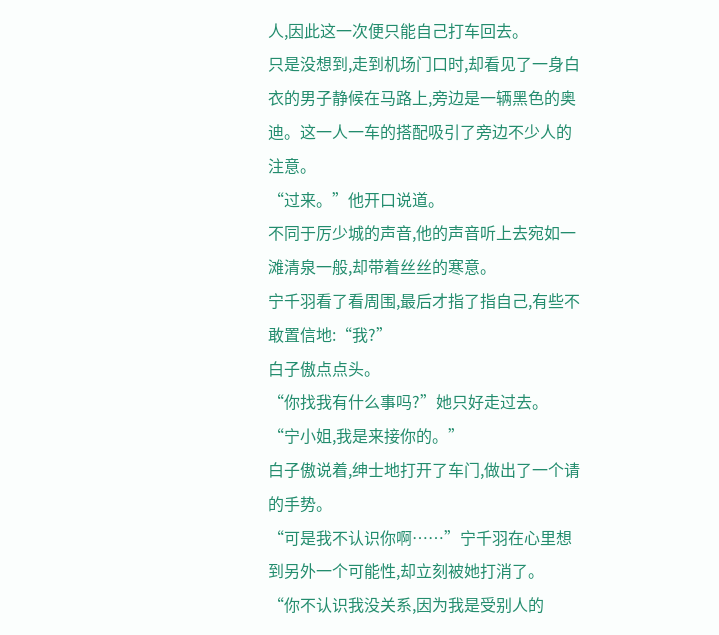人,因此这一次便只能自己打车回去。
只是没想到,走到机场门口时,却看见了一身白衣的男子静候在马路上,旁边是一辆黑色的奥迪。这一人一车的搭配吸引了旁边不少人的注意。
“过来。”他开口说道。
不同于厉少城的声音,他的声音听上去宛如一滩清泉一般,却带着丝丝的寒意。
宁千羽看了看周围,最后才指了指自己,有些不敢置信地:“我?”
白子傲点点头。
“你找我有什么事吗?”她只好走过去。
“宁小姐,我是来接你的。”
白子傲说着,绅士地打开了车门,做出了一个请的手势。
“可是我不认识你啊……”宁千羽在心里想到另外一个可能性,却立刻被她打消了。
“你不认识我没关系,因为我是受别人的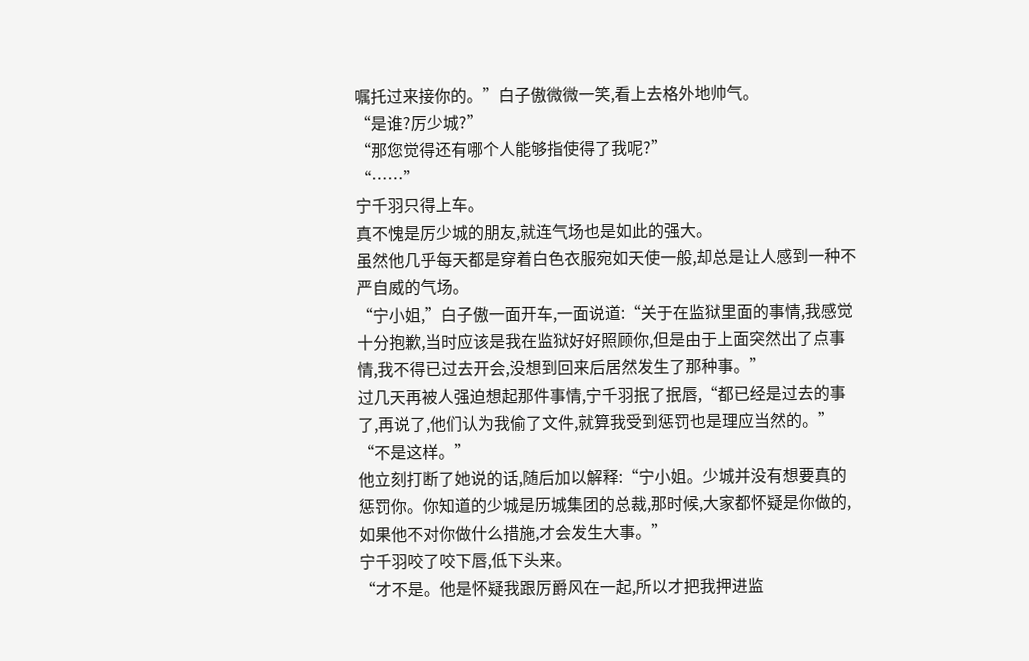嘱托过来接你的。”白子傲微微一笑,看上去格外地帅气。
“是谁?厉少城?”
“那您觉得还有哪个人能够指使得了我呢?”
“……”
宁千羽只得上车。
真不愧是厉少城的朋友,就连气场也是如此的强大。
虽然他几乎每天都是穿着白色衣服宛如天使一般,却总是让人感到一种不严自威的气场。
“宁小姐,”白子傲一面开车,一面说道:“关于在监狱里面的事情,我感觉十分抱歉,当时应该是我在监狱好好照顾你,但是由于上面突然出了点事情,我不得已过去开会,没想到回来后居然发生了那种事。”
过几天再被人强迫想起那件事情,宁千羽抿了抿唇,“都已经是过去的事了,再说了,他们认为我偷了文件,就算我受到惩罚也是理应当然的。”
“不是这样。”
他立刻打断了她说的话,随后加以解释:“宁小姐。少城并没有想要真的惩罚你。你知道的少城是历城集团的总裁,那时候,大家都怀疑是你做的,如果他不对你做什么措施,才会发生大事。”
宁千羽咬了咬下唇,低下头来。
“才不是。他是怀疑我跟厉爵风在一起,所以才把我押进监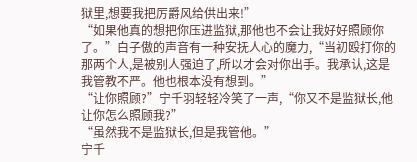狱里,想要我把厉爵风给供出来!”
“如果他真的想把你压进监狱,那他也不会让我好好照顾你了。”白子傲的声音有一种安抚人心的魔力,“当初殴打你的那两个人,是被别人强迫了,所以才会对你出手。我承认,这是我管教不严。他也根本没有想到。”
“让你照顾?”宁千羽轻轻冷笑了一声,“你又不是监狱长,他让你怎么照顾我?”
“虽然我不是监狱长,但是我管他。”
宁千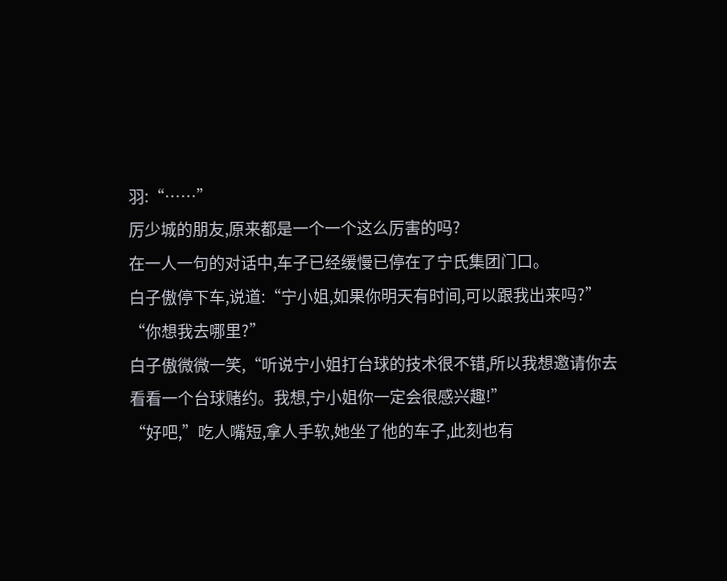羽:“……”
厉少城的朋友,原来都是一个一个这么厉害的吗?
在一人一句的对话中,车子已经缓慢已停在了宁氏集团门口。
白子傲停下车,说道:“宁小姐,如果你明天有时间,可以跟我出来吗?”
“你想我去哪里?”
白子傲微微一笑,“听说宁小姐打台球的技术很不错,所以我想邀请你去看看一个台球赌约。我想,宁小姐你一定会很感兴趣!”
“好吧,”吃人嘴短,拿人手软,她坐了他的车子,此刻也有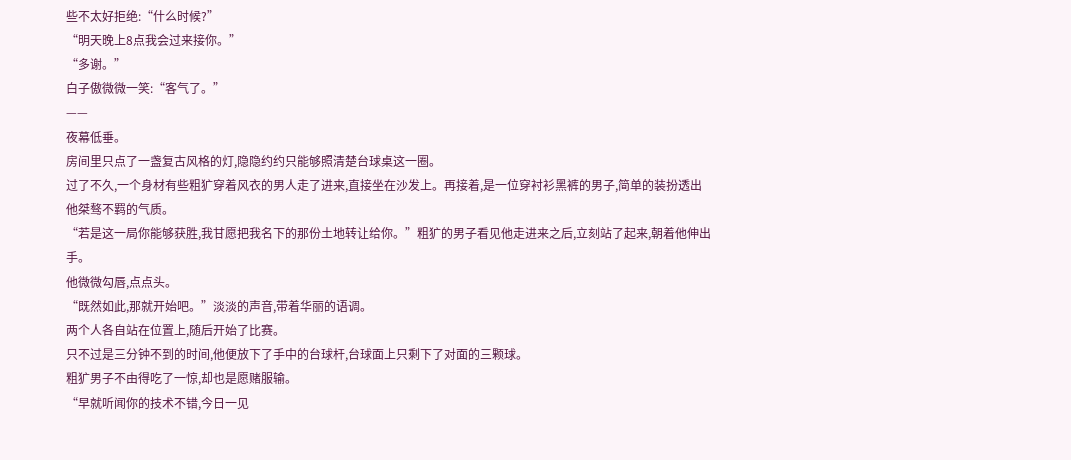些不太好拒绝:“什么时候?”
“明天晚上8点我会过来接你。”
“多谢。”
白子傲微微一笑:“客气了。”
——
夜幕低垂。
房间里只点了一盏复古风格的灯,隐隐约约只能够照清楚台球桌这一圈。
过了不久,一个身材有些粗犷穿着风衣的男人走了进来,直接坐在沙发上。再接着,是一位穿衬衫黑裤的男子,简单的装扮透出他桀骜不羁的气质。
“若是这一局你能够获胜,我甘愿把我名下的那份土地转让给你。”粗犷的男子看见他走进来之后,立刻站了起来,朝着他伸出手。
他微微勾唇,点点头。
“既然如此,那就开始吧。”淡淡的声音,带着华丽的语调。
两个人各自站在位置上,随后开始了比赛。
只不过是三分钟不到的时间,他便放下了手中的台球杆,台球面上只剩下了对面的三颗球。
粗犷男子不由得吃了一惊,却也是愿赌服输。
“早就听闻你的技术不错,今日一见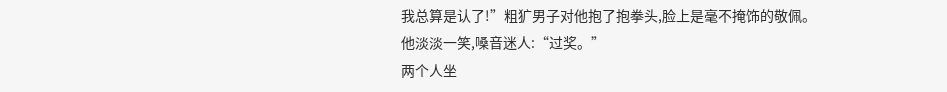我总算是认了!”粗犷男子对他抱了抱拳头,脸上是毫不掩饰的敬佩。
他淡淡一笑,嗓音迷人:“过奖。”
两个人坐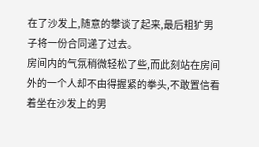在了沙发上,随意的攀谈了起来,最后粗犷男子将一份合同递了过去。
房间内的气氛稍微轻松了些,而此刻站在房间外的一个人却不由得握紧的拳头,不敢置信看着坐在沙发上的男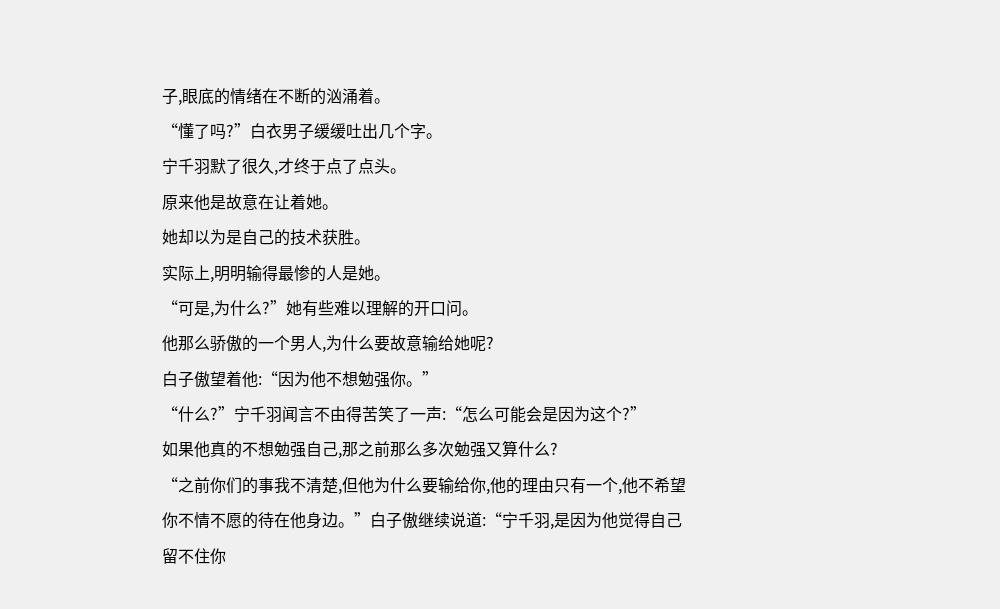子,眼底的情绪在不断的汹涌着。
“懂了吗?”白衣男子缓缓吐出几个字。
宁千羽默了很久,才终于点了点头。
原来他是故意在让着她。
她却以为是自己的技术获胜。
实际上,明明输得最惨的人是她。
“可是,为什么?”她有些难以理解的开口问。
他那么骄傲的一个男人,为什么要故意输给她呢?
白子傲望着他:“因为他不想勉强你。”
“什么?”宁千羽闻言不由得苦笑了一声:“怎么可能会是因为这个?”
如果他真的不想勉强自己,那之前那么多次勉强又算什么?
“之前你们的事我不清楚,但他为什么要输给你,他的理由只有一个,他不希望你不情不愿的待在他身边。”白子傲继续说道:“宁千羽,是因为他觉得自己留不住你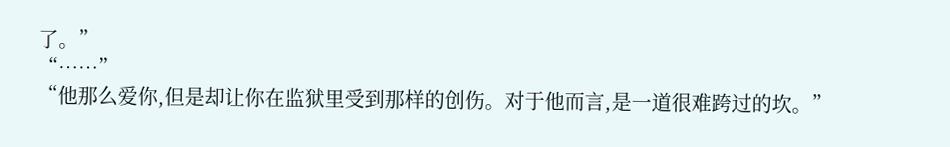了。”
“……”
“他那么爱你,但是却让你在监狱里受到那样的创伤。对于他而言,是一道很难跨过的坎。”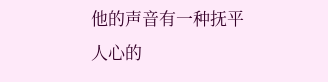他的声音有一种抚平人心的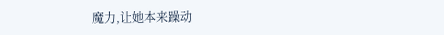魔力,让她本来躁动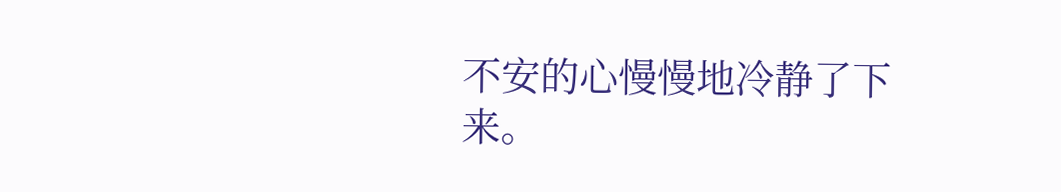不安的心慢慢地冷静了下来。